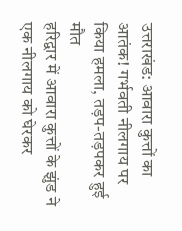उत्तराखंड: आवारा कुत्तों का आतंक! गर्भवती नीलगाय पर किया हमला, तड़प-तड़पकर हुई मौत
हरिद्वार में आवारा कुत्तों के झुंड ने एक नीलगाय को घेरकर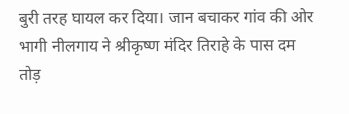बुरी तरह घायल कर दिया। जान बचाकर गांव की ओर भागी नीलगाय ने श्रीकृष्ण मंदिर तिराहे के पास दम तोड़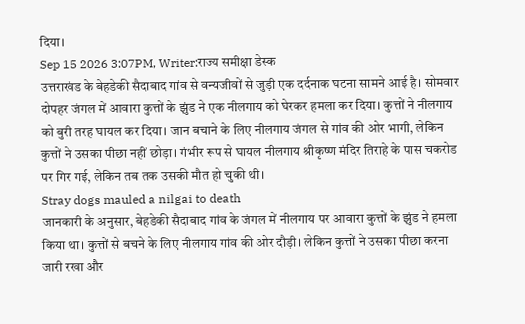दिया।
Sep 15 2026 3:07PM, Writer:राज्य समीक्षा डेस्क
उत्तराखंड के बेहडेकी सैदाबाद गांव से वन्यजीवों से जुड़ी एक दर्दनाक घटना सामने आई है। सोमवार दोपहर जंगल में आवारा कुत्तों के झुंड ने एक नीलगाय को घेरकर हमला कर दिया। कुत्तों ने नीलगाय को बुरी तरह घायल कर दिया। जान बचाने के लिए नीलगाय जंगल से गांव की ओर भागी, लेकिन कुत्तों ने उसका पीछा नहीं छोड़ा। गंभीर रूप से घायल नीलगाय श्रीकृष्ण मंदिर तिराहे के पास चकरोड पर गिर गई, लेकिन तब तक उसकी मौत हो चुकी थी।
Stray dogs mauled a nilgai to death
जानकारी के अनुसार, बेहडेकी सैदाबाद गांव के जंगल में नीलगाय पर आवारा कुत्तों के झुंड ने हमला किया था। कुत्तों से बचने के लिए नीलगाय गांव की ओर दौड़ी। लेकिन कुत्तों ने उसका पीछा करना जारी रखा और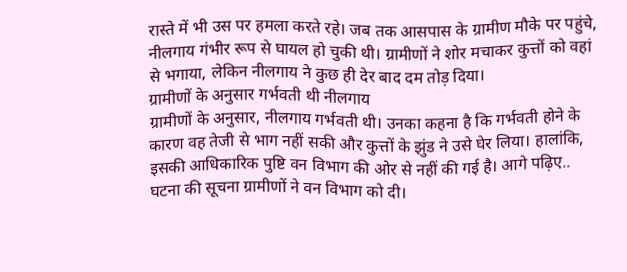रास्ते में भी उस पर हमला करते रहे। जब तक आसपास के ग्रामीण मौके पर पहुंचे, नीलगाय गंभीर रूप से घायल हो चुकी थी। ग्रामीणों ने शोर मचाकर कुत्तों को वहां से भगाया, लेकिन नीलगाय ने कुछ ही देर बाद दम तोड़ दिया।
ग्रामीणों के अनुसार गर्भवती थी नीलगाय
ग्रामीणों के अनुसार, नीलगाय गर्भवती थी। उनका कहना है कि गर्भवती होने के कारण वह तेजी से भाग नहीं सकी और कुत्तों के झुंड ने उसे घेर लिया। हालांकि, इसकी आधिकारिक पुष्टि वन विभाग की ओर से नहीं की गई है। आगे पढ़िए..
घटना की सूचना ग्रामीणों ने वन विभाग को दी।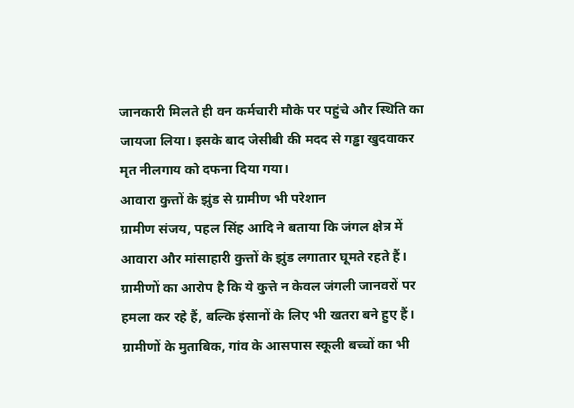जानकारी मिलते ही वन कर्मचारी मौके पर पहुंचे और स्थिति का जायजा लिया। इसके बाद जेसीबी की मदद से गड्ढा खुदवाकर मृत नीलगाय को दफना दिया गया।
आवारा कुत्तों के झुंड से ग्रामीण भी परेशान
ग्रामीण संजय, पहल सिंह आदि ने बताया कि जंगल क्षेत्र में आवारा और मांसाहारी कुत्तों के झुंड लगातार घूमते रहते हैं। ग्रामीणों का आरोप है कि ये कुत्ते न केवल जंगली जानवरों पर हमला कर रहे हैं, बल्कि इंसानों के लिए भी खतरा बने हुए हैं। ग्रामीणों के मुताबिक, गांव के आसपास स्कूली बच्चों का भी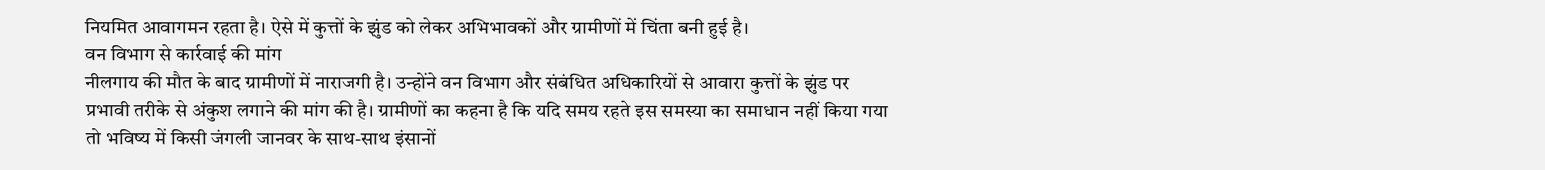नियमित आवागमन रहता है। ऐसे में कुत्तों के झुंड को लेकर अभिभावकों और ग्रामीणों में चिंता बनी हुई है।
वन विभाग से कार्रवाई की मांग
नीलगाय की मौत के बाद ग्रामीणों में नाराजगी है। उन्होंने वन विभाग और संबंधित अधिकारियों से आवारा कुत्तों के झुंड पर प्रभावी तरीके से अंकुश लगाने की मांग की है। ग्रामीणों का कहना है कि यदि समय रहते इस समस्या का समाधान नहीं किया गया तो भविष्य में किसी जंगली जानवर के साथ-साथ इंसानों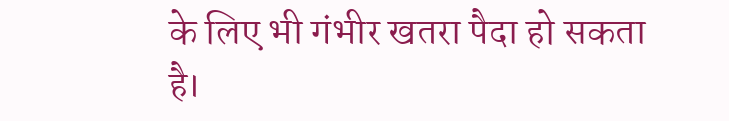के लिए भी गंभीर खतरा पैदा हो सकता है।